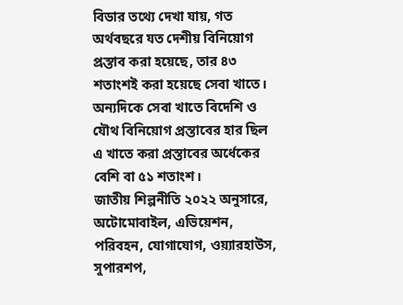বিডার তথ্যে দেখা যায়, গত অর্থবছরে যত দেশীয় বিনিয়োগ প্রস্তাব করা হয়েছে, তার ৪৩ শতাংশই করা হয়েছে সেবা খাতে। অন্যদিকে সেবা খাতে বিদেশি ও যৌথ বিনিয়োগ প্রস্তাবের হার ছিল এ খাতে করা প্রস্তাবের অর্ধেকের বেশি বা ৫১ শতাংশ।
জাতীয় শিল্পনীতি ২০২২ অনুসারে, অটোমোবাইল, এভিয়েশন, পরিবহন, যোগাযোগ, ওয়্যারহাউস, সুপারশপ,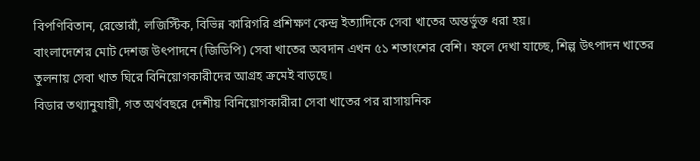বিপণিবিতান, রেস্তোরাঁ, লজিস্টিক, বিভিন্ন কারিগরি প্রশিক্ষণ কেন্দ্র ইত্যাদিকে সেবা খাতের অন্তর্ভুক্ত ধরা হয়।
বাংলাদেশের মোট দেশজ উৎপাদনে (জিডিপি) সেবা খাতের অবদান এখন ৫১ শতাংশের বেশি। ফলে দেখা যাচ্ছে, শিল্প উৎপাদন খাতের তুলনায় সেবা খাত ঘিরে বিনিয়োগকারীদের আগ্রহ ক্রমেই বাড়ছে।
বিডার তথ্যানুযায়ী, গত অর্থবছরে দেশীয় বিনিয়োগকারীরা সেবা খাতের পর রাসায়নিক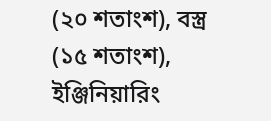(২০ শতাংশ), বস্ত্র (১৫ শতাংশ), ইঞ্জিনিয়ারিং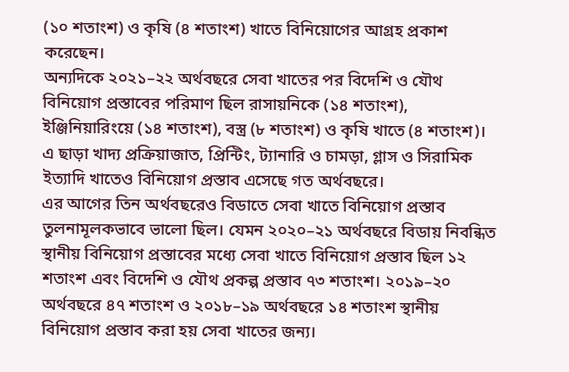(১০ শতাংশ) ও কৃষি (৪ শতাংশ) খাতে বিনিয়োগের আগ্রহ প্রকাশ করেছেন।
অন্যদিকে ২০২১–২২ অর্থবছরে সেবা খাতের পর বিদেশি ও যৌথ বিনিয়োগ প্রস্তাবের পরিমাণ ছিল রাসায়নিকে (১৪ শতাংশ), ইঞ্জিনিয়ারিংয়ে (১৪ শতাংশ), বস্ত্র (৮ শতাংশ) ও কৃষি খাতে (৪ শতাংশ)। এ ছাড়া খাদ্য প্রক্রিয়াজাত, প্রিন্টিং, ট্যানারি ও চামড়া, গ্লাস ও সিরামিক ইত্যাদি খাতেও বিনিয়োগ প্রস্তাব এসেছে গত অর্থবছরে।
এর আগের তিন অর্থবছরেও বিডাতে সেবা খাতে বিনিয়োগ প্রস্তাব তুলনামূলকভাবে ভালো ছিল। যেমন ২০২০–২১ অর্থবছরে বিডায় নিবন্ধিত স্থানীয় বিনিয়োগ প্রস্তাবের মধ্যে সেবা খাতে বিনিয়োগ প্রস্তাব ছিল ১২ শতাংশ এবং বিদেশি ও যৌথ প্রকল্প প্রস্তাব ৭৩ শতাংশ। ২০১৯–২০ অর্থবছরে ৪৭ শতাংশ ও ২০১৮–১৯ অর্থবছরে ১৪ শতাংশ স্থানীয় বিনিয়োগ প্রস্তাব করা হয় সেবা খাতের জন্য।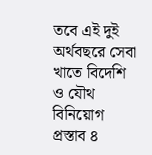তবে এই দুই অর্থবছরে সেবা খাতে বিদেশি ও যৌথ বিনিয়োগ প্রস্তাব ৪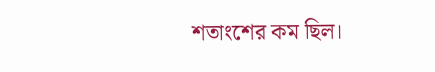শতাংশের কম ছিল।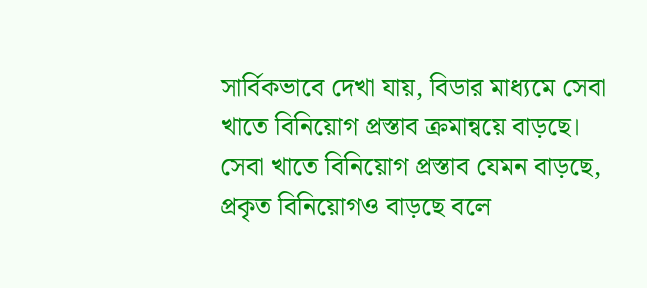সার্বিকভাবে দেখা যায়, বিডার মাধ্যমে সেবা খাতে বিনিয়োগ প্রস্তাব ক্রমান্বয়ে বাড়ছে। সেবা খাতে বিনিয়োগ প্রস্তাব যেমন বাড়ছে, প্রকৃত বিনিয়োগও বাড়ছে বলে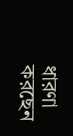ধারণা করছেন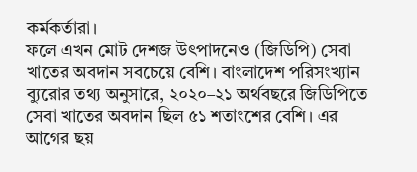কর্মকর্তারা।
ফলে এখন মোট দেশজ উৎপাদনেও (জিডিপি) সেবা খাতের অবদান সবচেয়ে বেশি। বাংলাদেশ পরিসংখ্যান ব্যুরোর তথ্য অনুসারে, ২০২০–২১ অর্থবছরে জিডিপিতে সেবা খাতের অবদান ছিল ৫১ শতাংশের বেশি। এর আগের ছয়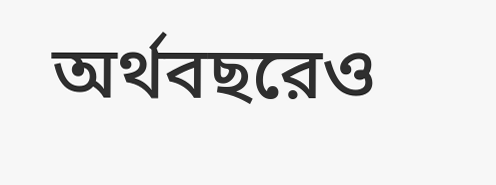অর্থবছরেও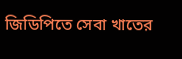জিডিপিতে সেবা খাতের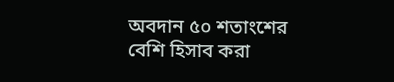অবদান ৫০ শতাংশের বেশি হিসাব করা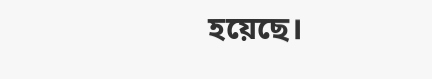হয়েছে।